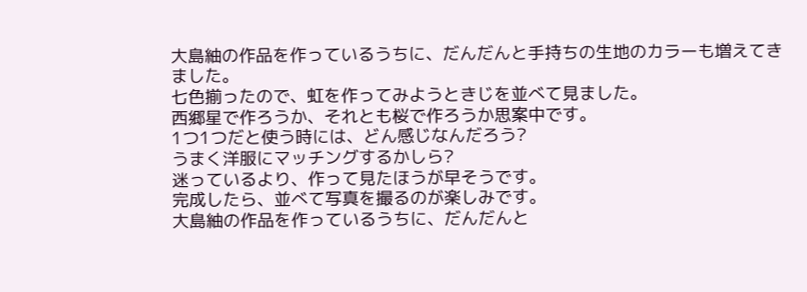大島紬の作品を作っているうちに、だんだんと手持ちの生地のカラーも増えてきました。
七色揃ったので、虹を作ってみようときじを並べて見ました。
西郷星で作ろうか、それとも桜で作ろうか思案中です。
1つ1つだと使う時には、どん感じなんだろう?
うまく洋服にマッチングするかしら?
迷っているより、作って見たほうが早そうです。
完成したら、並べて写真を撮るのが楽しみです。
大島紬の作品を作っているうちに、だんだんと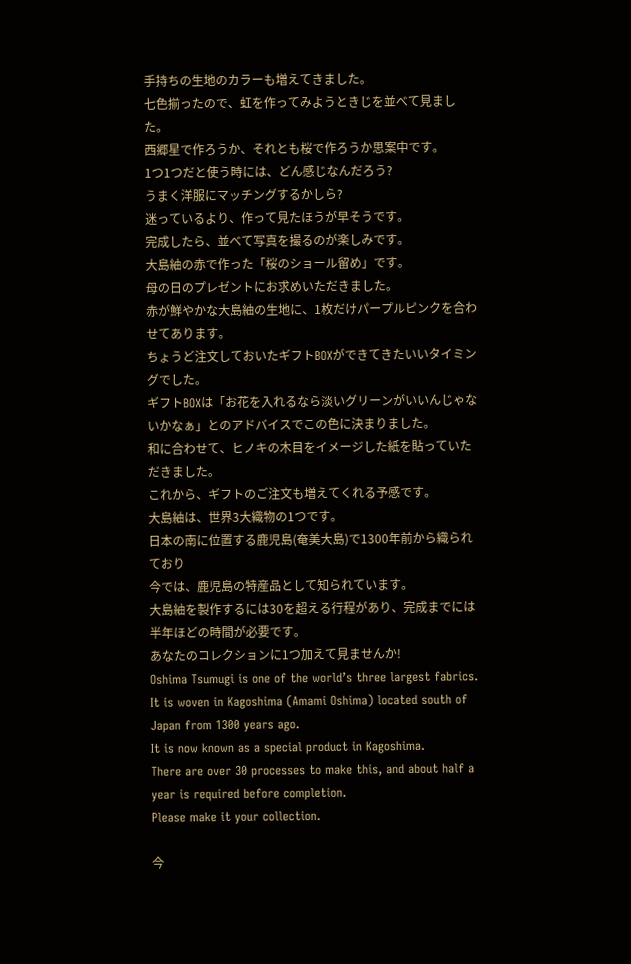手持ちの生地のカラーも増えてきました。
七色揃ったので、虹を作ってみようときじを並べて見ました。
西郷星で作ろうか、それとも桜で作ろうか思案中です。
1つ1つだと使う時には、どん感じなんだろう?
うまく洋服にマッチングするかしら?
迷っているより、作って見たほうが早そうです。
完成したら、並べて写真を撮るのが楽しみです。
大島紬の赤で作った「桜のショール留め」です。
母の日のプレゼントにお求めいただきました。
赤が鮮やかな大島紬の生地に、1枚だけパープルピンクを合わせてあります。
ちょうど注文しておいたギフトBOXができてきたいいタイミングでした。
ギフトBOXは「お花を入れるなら淡いグリーンがいいんじゃないかなぁ」とのアドバイスでこの色に決まりました。
和に合わせて、ヒノキの木目をイメージした紙を貼っていただきました。
これから、ギフトのご注文も増えてくれる予感です。
大島紬は、世界3大織物の1つです。
日本の南に位置する鹿児島(奄美大島)で1300年前から織られており
今では、鹿児島の特産品として知られています。
大島紬を製作するには30を超える行程があり、完成までには半年ほどの時間が必要です。
あなたのコレクションに1つ加えて見ませんか!
Oshima Tsumugi is one of the world’s three largest fabrics.
It is woven in Kagoshima (Amami Oshima) located south of Japan from 1300 years ago.
It is now known as a special product in Kagoshima.
There are over 30 processes to make this, and about half a year is required before completion.
Please make it your collection.

今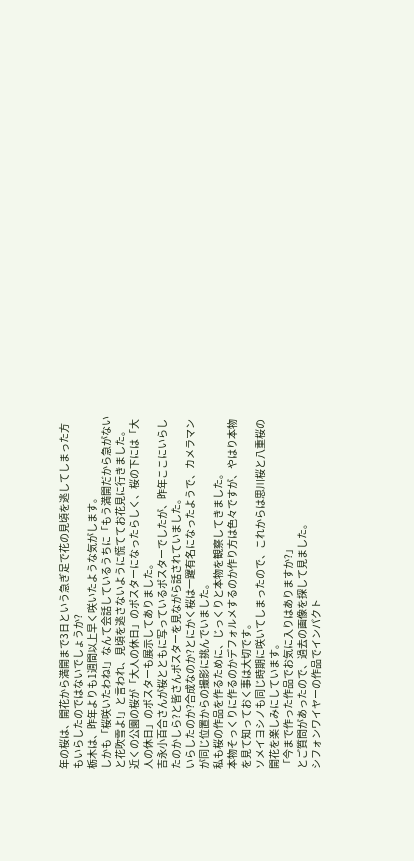年の桜は、開花から満開まで3日という急ぎ足で花の見頃を逃してしまった方もいらしたのではないでしょうか?
栃木は、昨年よりも1週間以上早く咲いたような気がします。
しかも「桜咲いたわね!」なんて会話しているうちに「もう満開だから急がないと花吹雪よ!」と言われ、見頃を逃さないように慌ててお花見に行きました。
近くの公園の桜が「大人の休日」のポスターになったらしく、桜の下には「大人の休日」のポスターも展示してありました。
吉永小百合さんが桜とともに写っているポスターでしたが、昨年ここにいらしたのかしら?と皆さんポスターを見ながら話されていました。
いらしたのか?合成なのか?とにかく桜は一躍有名になったようで、カメラマンが同じ位置からの撮影に挑んでいました。
私も桜の作品を作るために、じっくりと本物を観察してきました。
本物そっくりに作るのかデフォルメするのか作り方は色々ですが、やはり本物を見て知っておく事は大切です。
ソメイヨシノも同じ時期に咲いてしまったので、これからは思川桜と八重桜の開花を楽しみにしています。
「今まで作った作品でお気に入りはありますか?」
とご質問があったので、過去の画像を探して見ました。
シフォンワイヤーの作品でインパクト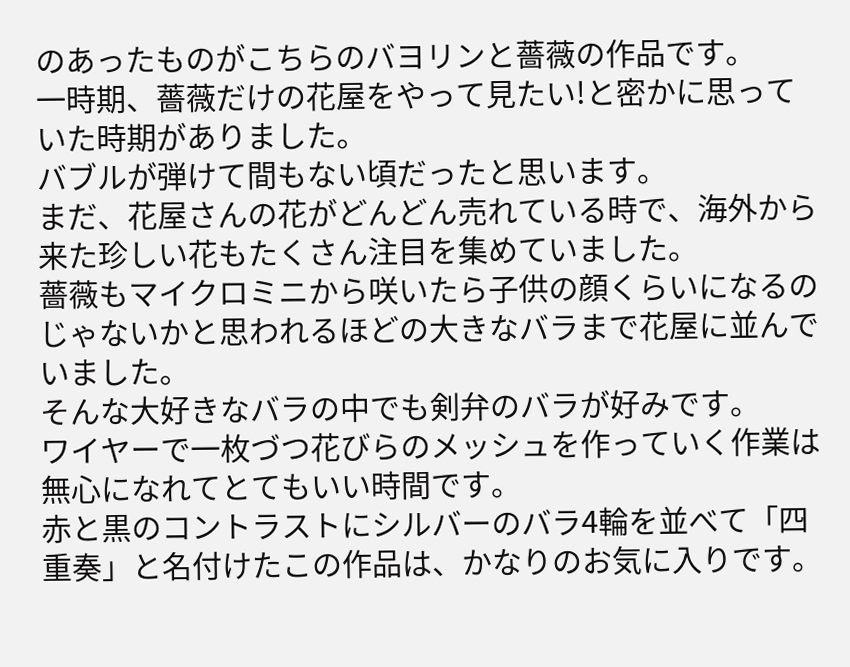のあったものがこちらのバヨリンと薔薇の作品です。
一時期、薔薇だけの花屋をやって見たい!と密かに思っていた時期がありました。
バブルが弾けて間もない頃だったと思います。
まだ、花屋さんの花がどんどん売れている時で、海外から来た珍しい花もたくさん注目を集めていました。
薔薇もマイクロミニから咲いたら子供の顔くらいになるのじゃないかと思われるほどの大きなバラまで花屋に並んでいました。
そんな大好きなバラの中でも剣弁のバラが好みです。
ワイヤーで一枚づつ花びらのメッシュを作っていく作業は無心になれてとてもいい時間です。
赤と黒のコントラストにシルバーのバラ4輪を並べて「四重奏」と名付けたこの作品は、かなりのお気に入りです。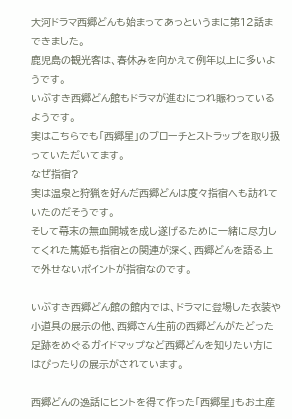大河ドラマ西郷どんも始まってあっというまに第12話まできました。
鹿児島の観光客は、春休みを向かえて例年以上に多いようです。
いぶすき西郷どん館もドラマが進むにつれ賑わっているようです。
実はこちらでも「西郷星」のブローチとストラップを取り扱っていただいてます。
なぜ指宿?
実は温泉と狩猟を好んだ西郷どんは度々指宿へも訪れていたのだそうです。
そして幕末の無血開城を成し遂げるために一緒に尽力してくれた篤姫も指宿との関連が深く、西郷どんを語る上で外せないポイントが指宿なのです。

いぶすき西郷どん館の館内では、ドラマに登場した衣装や小道具の展示の他、西郷さん生前の西郷どんがたどった足跡をめぐるガイドマップなど西郷どんを知りたい方にはぴったりの展示がされています。

西郷どんの逸話にヒントを得て作った「西郷星」もお土産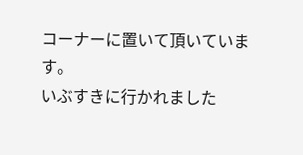コーナーに置いて頂いています。
いぶすきに行かれました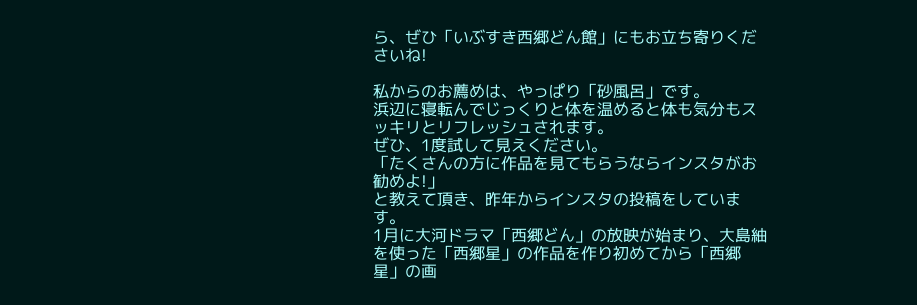ら、ぜひ「いぶすき西郷どん館」にもお立ち寄りくださいね!

私からのお薦めは、やっぱり「砂風呂」です。
浜辺に寝転んでじっくりと体を温めると体も気分もスッキリとリフレッシュされます。
ぜひ、1度試して見えください。
「たくさんの方に作品を見てもらうならインスタがお勧めよ!」
と教えて頂き、昨年からインスタの投稿をしています。
1月に大河ドラマ「西郷どん」の放映が始まり、大島紬を使った「西郷星」の作品を作り初めてから「西郷星」の画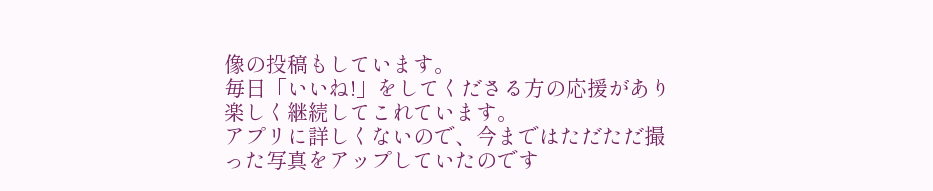像の投稿もしています。
毎日「いいね!」をしてくださる方の応援があり楽しく継続してこれています。
アプリに詳しくないので、今まではただただ撮った写真をアップしていたのです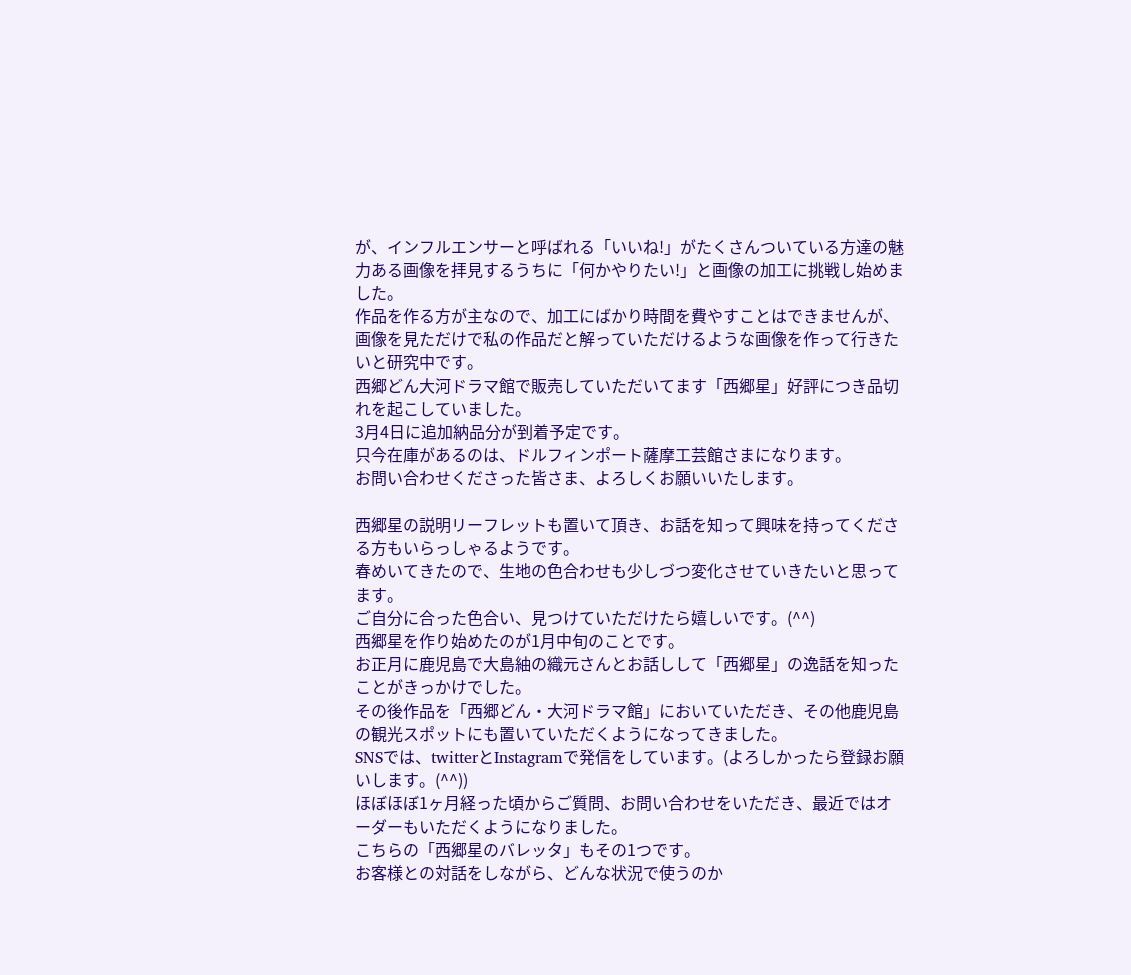が、インフルエンサーと呼ばれる「いいね!」がたくさんついている方達の魅力ある画像を拝見するうちに「何かやりたい!」と画像の加工に挑戦し始めました。
作品を作る方が主なので、加工にばかり時間を費やすことはできませんが、画像を見ただけで私の作品だと解っていただけるような画像を作って行きたいと研究中です。
西郷どん大河ドラマ館で販売していただいてます「西郷星」好評につき品切れを起こしていました。
3月4日に追加納品分が到着予定です。
只今在庫があるのは、ドルフィンポート薩摩工芸館さまになります。
お問い合わせくださった皆さま、よろしくお願いいたします。

西郷星の説明リーフレットも置いて頂き、お話を知って興味を持ってくださる方もいらっしゃるようです。
春めいてきたので、生地の色合わせも少しづつ変化させていきたいと思ってます。
ご自分に合った色合い、見つけていただけたら嬉しいです。(^^)
西郷星を作り始めたのが1月中旬のことです。
お正月に鹿児島で大島紬の織元さんとお話しして「西郷星」の逸話を知ったことがきっかけでした。
その後作品を「西郷どん・大河ドラマ館」においていただき、その他鹿児島の観光スポットにも置いていただくようになってきました。
SNSでは、twitterとInstagramで発信をしています。(よろしかったら登録お願いします。(^^))
ほぼほぼ1ヶ月経った頃からご質問、お問い合わせをいただき、最近ではオーダーもいただくようになりました。
こちらの「西郷星のバレッタ」もその1つです。
お客様との対話をしながら、どんな状況で使うのか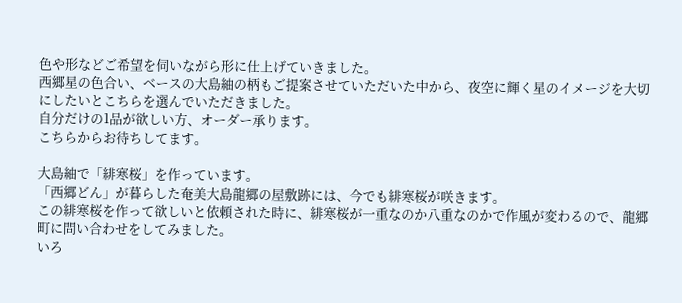色や形などご希望を伺いながら形に仕上げていきました。
西郷星の色合い、ベースの大島紬の柄もご提案させていただいた中から、夜空に輝く星のイメージを大切にしたいとこちらを選んでいただきました。
自分だけの1品が欲しい方、オーダー承ります。
こちらからお待ちしてます。

大島紬で「緋寒桜」を作っています。
「西郷どん」が暮らした奄美大島龍郷の屋敷跡には、今でも緋寒桜が咲きます。
この緋寒桜を作って欲しいと依頼された時に、緋寒桜が一重なのか八重なのかで作風が変わるので、龍郷町に問い合わせをしてみました。
いろ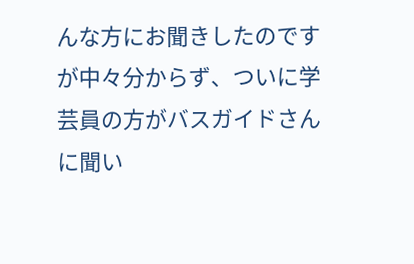んな方にお聞きしたのですが中々分からず、ついに学芸員の方がバスガイドさんに聞い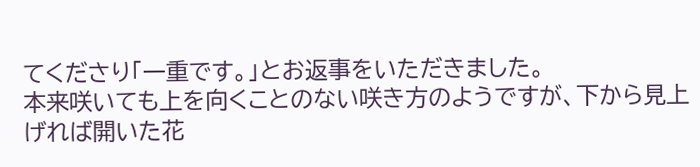てくださり「一重です。」とお返事をいただきました。
本来咲いても上を向くことのない咲き方のようですが、下から見上げれば開いた花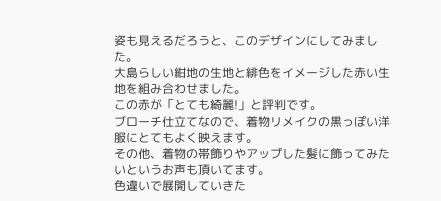姿も見えるだろうと、このデザインにしてみました。
大島らしい紺地の生地と緋色をイメージした赤い生地を組み合わせました。
この赤が「とても綺麗!」と評判です。
ブローチ仕立てなので、着物リメイクの黒っぽい洋服にとてもよく映えます。
その他、着物の帯飾りやアップした髪に飾ってみたいというお声も頂いてます。
色違いで展開していきた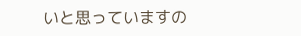いと思っていますの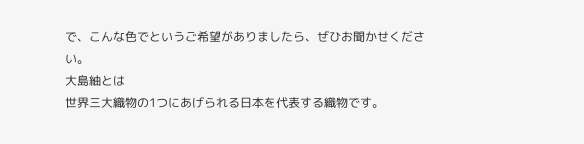で、こんな色でというご希望がありましたら、ぜひお聞かせください。
大島紬とは
世界三大織物の1つにあげられる日本を代表する織物です。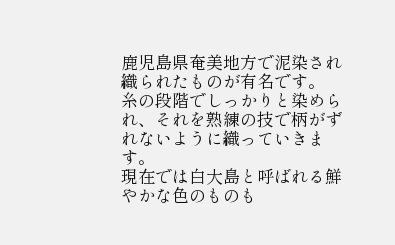鹿児島県奄美地方で泥染され織られたものが有名です。
糸の段階でしっかりと染められ、それを熟練の技で柄がずれないように織っていきます。
現在では白大島と呼ばれる鮮やかな色のものも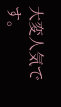大変人気です。